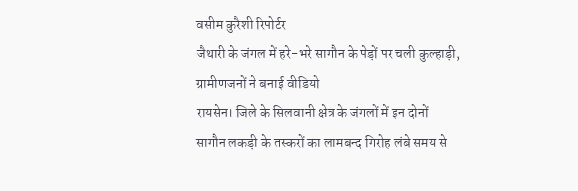वसीम कुरैशी रिपोर्टर
जैथारी के जंगल में हरे-भरे सागौन के पेड़ों पर चली कुल्हाड़ी, ग्रामीणजनों ने बनाई वीडियो
रायसेन। जिले के सिलवानी क्षेत्र के जंगलों में इन दोनों सागौन लकड़ी के तस्करों का लामबन्द गिरोह लंबे समय से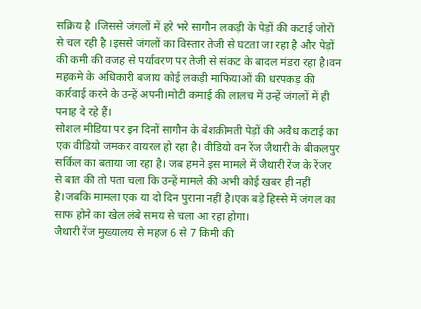सक्रिय है ।जिससे जंगलों में हरे भरे सागौन लकड़ी के पेड़ों की कटाई जोरों से चल रही है ।इससे जंगलों का विस्तार तेजी से घटता जा रहा है और पेड़ों की कमी की वजह से पर्यावरण पर तेजी से संकट के बादल मंडरा रहा है।वन महकमे के अधिकारी बजाय कोई लकड़ी माफियाओं की धरपकड़ की कार्रवाई करने के उन्हें अपनी।मोटी कमाई की लालच में उन्हें जंगलों में ही पनाह दे रहे हैं।
सोशल मीडिया पर इन दिनों सागौन के बेशक़ीमती पेड़ों की अवैध कटाई का एक वीडियो जमकर वायरल हो रहा है। वीडियो वन रेंज जैथारी के बीकलपुर सर्किल का बताया जा रहा है। जब हमने इस मामले में जैथारी रेंज के रेंजर से बात की तो पता चला कि उन्हें मामले की अभी कोई खबर ही नहीं है।जबकि मामला एक या दो दिन पुराना नहीं है।एक बड़े हिस्से में जंगल का साफ होने का खेल लंबे समय से चला आ रहा होगा।
जैथारी रेंज मुख्यालय से महज 6 से 7 किमी की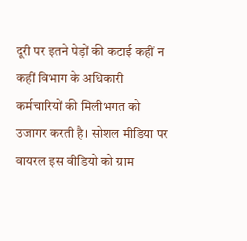दूरी पर इतने पेड़ों की कटाई कहीं न कहीं विभाग के अधिकारी कर्मचारियों की मिलीभगत को उजागर करती है। सोशल मीडिया पर वायरल इस वीडियो को ग्राम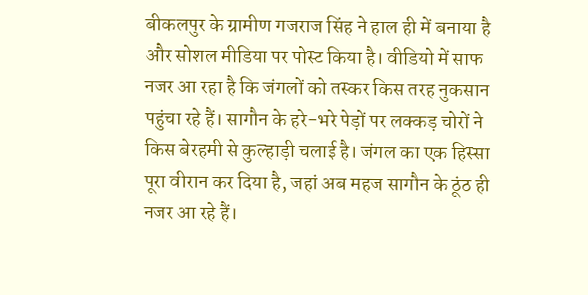बीकलपुर के ग्रामीण गजराज सिंह ने हाल ही में बनाया है और सोशल मीडिया पर पोस्ट किया है। वीडियो में साफ नजर आ रहा है कि जंगलों को तस्कर किस तरह नुकसान पहुंचा रहे हैं। सागौन के हरे-भरे पेड़ों पर लक्कड़ चोरों ने किस बेरहमी से कुल्हाड़ी चलाई है। जंगल का एक हिस्सा पूरा वीरान कर दिया है, जहां अब महज सागौन के ठूंठ ही नजर आ रहे हैं।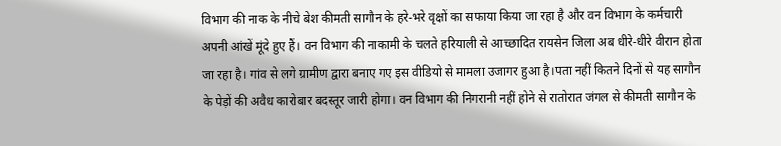विभाग की नाक के नीचे बेश कीमती सागौन के हरे-भरे वृक्षों का सफाया किया जा रहा है और वन विभाग के कर्मचारी अपनी आंखें मूंदे हुए हैं। वन विभाग की नाकामी के चलते हरियाली से आच्छादित रायसेन जिला अब धीरे-धीरे वीरान होता जा रहा है। गांव से लगे ग्रामीण द्वारा बनाए गए इस वीडियो से मामला उजागर हुआ है।पता नहीं कितने दिनों से यह सागौन के पेड़ों की अवैध कारोबार बदस्तूर जारी होगा। वन विभाग की निगरानी नहीं होने से रातोरात जंगल से कीमती सागौन के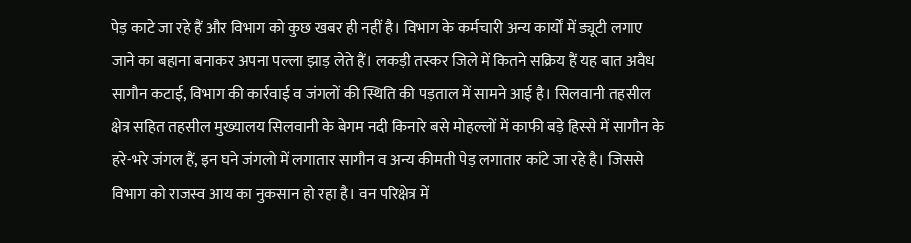पेड़ काटे जा रहे हैं और विभाग को कुछ खबर ही नहीं है। विभाग के कर्मचारी अन्य कार्यों में ड्यूटी लगाए जाने का बहाना बनाकर अपना पल्ला झाड़ लेते हैं। लकड़ी तस्कर जिले में कितने सक्रिय हैं यह बात अवैध सागौन कटाई, विभाग की कार्रवाई व जंगलों की स्थिति की पड़ताल में सामने आई है। सिलवानी तहसील क्षेत्र सहित तहसील मुख्यालय सिलवानी के बेगम नदी किनारे बसे मोहल्लों में काफी बड़े हिस्से में सागौन के हरे-भरे जंगल हैं, इन घने जंगलो में लगातार सागौन व अन्य कीमती पेड़ लगातार कांटे जा रहे है। जिससे विभाग को राजस्व आय का नुकसान हो रहा है। वन परिक्षेत्र में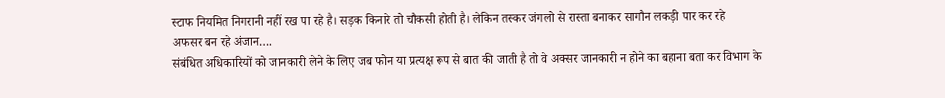स्टाफ नियमित निगरानी नहीं रख पा रहे है। सड़क किनारे तो चौकसी होती है। लेकिन तस्कर जंगलो से रास्ता बनाकर सागौन लकड़ी पार कर रहे
अफसर बन रहे अंजान….
संबंधित अधिकारियों को जानकारी लेने के लिए जब फोन या प्रत्यक्ष रूप से बात की जाती है तो वे अक्सर जानकारी न होने का बहाना बता कर विभाग के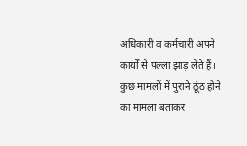अधिकारी व कर्मचारी अपने कार्यों से पल्ला झाड़ लेते हैं। कुछ मामलों में पुराने ठूंठ होने का मामला बताकर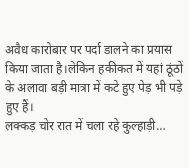अवैध कारोबार पर पर्दा डालने का प्रयास किया जाता है।लेकिन हकीकत में यहां ठूंठों के अलावा बड़ी मात्रा में कटे हुए पेड़ भी पड़े हुए हैं।
लक्कड़ चोर रात में चला रहे कुल्हाड़ी…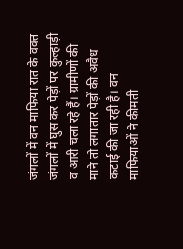जंगलों में वन माफिया रात के वक्त जंगलों में घुस कर पेड़ों पर कुल्हाड़ी व आरी चला रहे हैं। ग्रामीणों की माने तो लगातार पेड़ों की अवैध कटाई की जा रही है। वन माफियाओं ने कीमती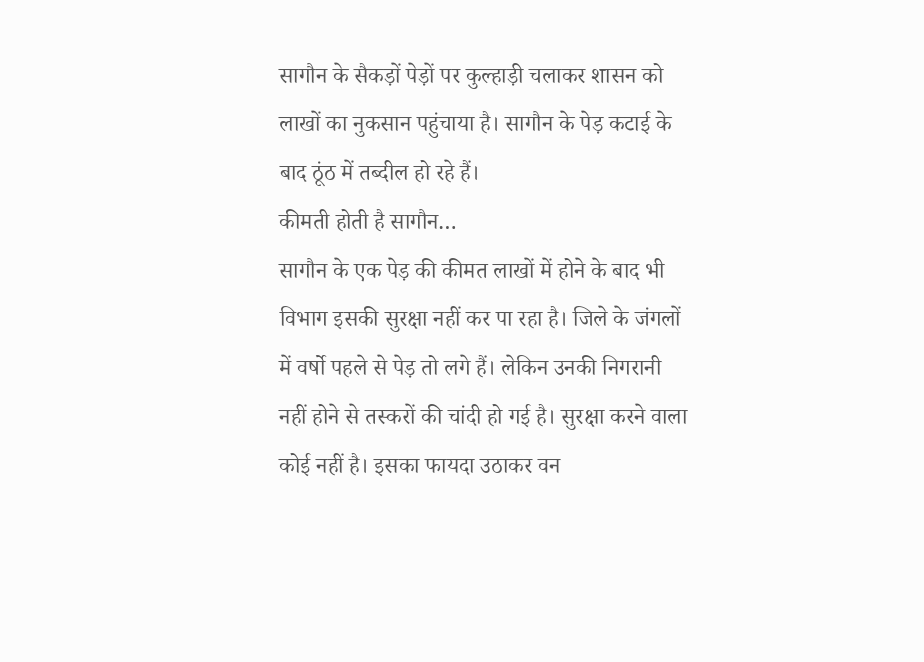सागौन के सैकड़ों पेड़ों पर कुल्हाड़ी चलाकर शासन को लाखों का नुकसान पहुंचाया है। सागौन के पेड़ कटाई के बाद ठूंठ में तब्दील हो रहे हैं।
कीमती होती है सागौन…
सागौन के एक पेड़ की कीमत लाखों में होने के बाद भी विभाग इसकी सुरक्षा नहीं कर पा रहा है। जिले के जंगलों में वर्षो पहले से पेड़ तो लगे हैं। लेकिन उनकी निगरानी नहीं होने से तस्करों की चांदी हो गई है। सुरक्षा करने वाला कोई नहीं है। इसका फायदा उठाकर वन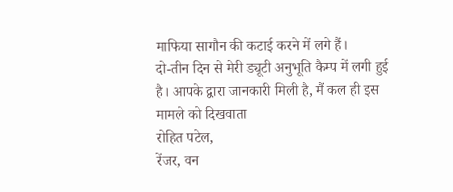माफिया सागौन की कटाई करने में लगे हैं।
दो-तीन दिन से मेरी ड्यूटी अनुभूति कैम्प में लगी हुई है। आपके द्वारा जानकारी मिली है, मैं कल ही इस मामले को दिखवाता
रोहित पटेल,
रेंजर, वन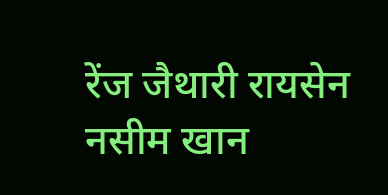रेंज जैथारी रायसेन
नसीम खान